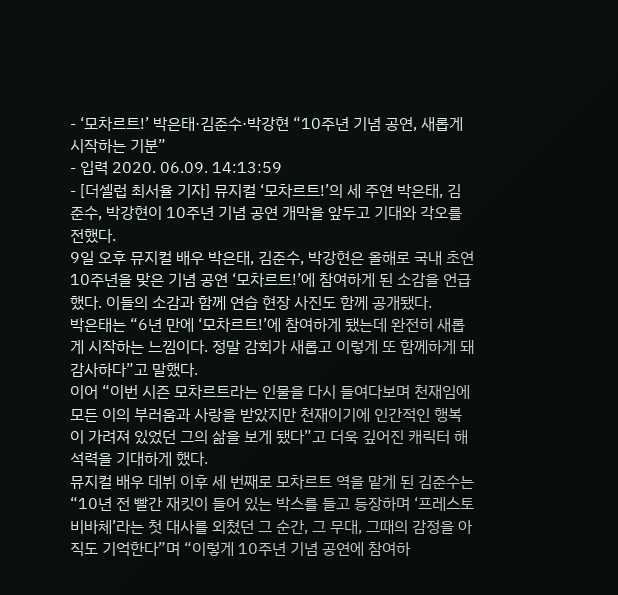- ‘모차르트!’ 박은태·김준수·박강현 “10주년 기념 공연, 새롭게 시작하는 기분”
- 입력 2020. 06.09. 14:13:59
- [더셀럽 최서율 기자] 뮤지컬 ‘모차르트!’의 세 주연 박은태, 김준수, 박강현이 10주년 기념 공연 개막을 앞두고 기대와 각오를 전했다.
9일 오후 뮤지컬 배우 박은태, 김준수, 박강현은 올해로 국내 초연 10주년을 맞은 기념 공연 ‘모차르트!’에 참여하게 된 소감을 언급했다. 이들의 소감과 함께 연습 현장 사진도 함께 공개됐다.
박은태는 “6년 만에 ‘모차르트!’에 참여하게 됐는데 완전히 새롭게 시작하는 느낌이다. 정말 감회가 새롭고 이렇게 또 함께하게 돼 감사하다”고 말했다.
이어 “이번 시즌 모차르트라는 인물을 다시 들여다보며 천재임에 모든 이의 부러움과 사랑을 받았지만 천재이기에 인간적인 행복이 가려져 있었던 그의 삶을 보게 됐다”고 더욱 깊어진 캐릭터 해석력을 기대하게 했다.
뮤지컬 배우 데뷔 이후 세 번째로 모차르트 역을 맡게 된 김준수는 “10년 전 빨간 재킷이 들어 있는 박스를 들고 등장하며 ‘프레스토 비바체’라는 첫 대사를 외쳤던 그 순간, 그 무대, 그때의 감정을 아직도 기억한다”며 “이렇게 10주년 기념 공연에 참여하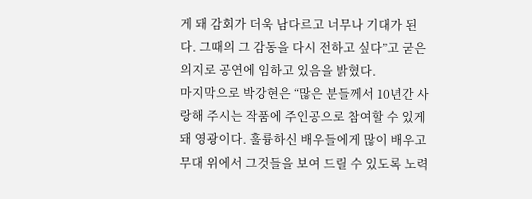게 돼 감회가 더욱 남다르고 너무나 기대가 된다. 그때의 그 감동을 다시 전하고 싶다”고 굳은 의지로 공연에 임하고 있음을 밝혔다.
마지막으로 박강현은 “많은 분들께서 10년간 사랑해 주시는 작품에 주인공으로 참여할 수 있게 돼 영광이다. 훌륭하신 배우들에게 많이 배우고 무대 위에서 그것들을 보여 드릴 수 있도록 노력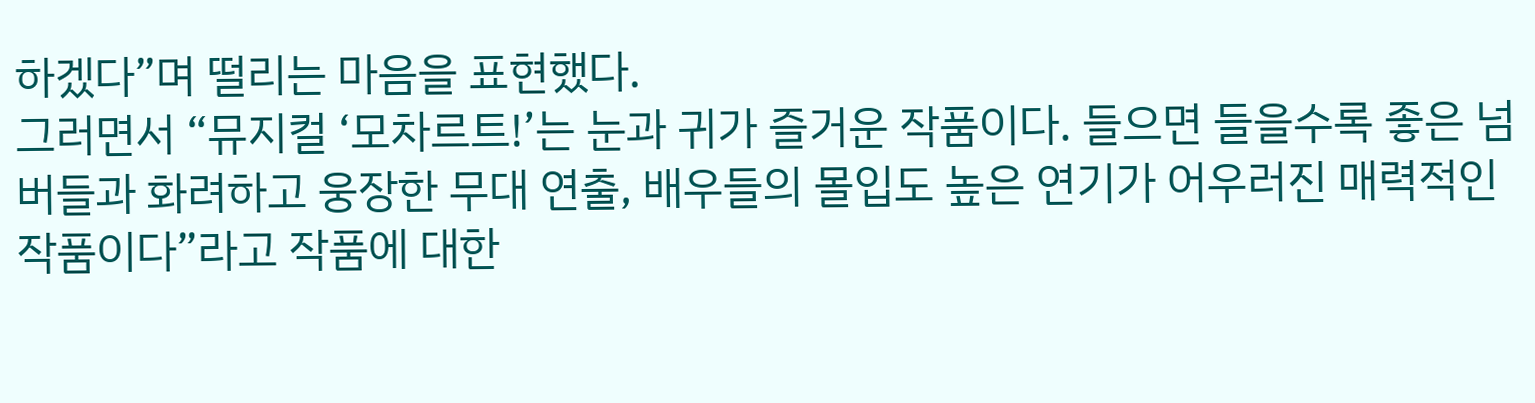하겠다”며 떨리는 마음을 표현했다.
그러면서 “뮤지컬 ‘모차르트!’는 눈과 귀가 즐거운 작품이다. 들으면 들을수록 좋은 넘버들과 화려하고 웅장한 무대 연출, 배우들의 몰입도 높은 연기가 어우러진 매력적인 작품이다”라고 작품에 대한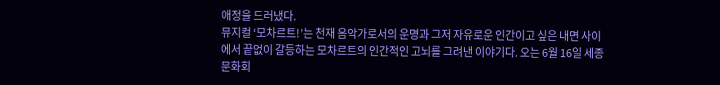애정을 드러냈다.
뮤지컬 ‘모차르트!’는 천재 음악가로서의 운명과 그저 자유로운 인간이고 싶은 내면 사이에서 끝없이 갈등하는 모차르트의 인간적인 고뇌를 그려낸 이야기다. 오는 6월 16일 세종문화회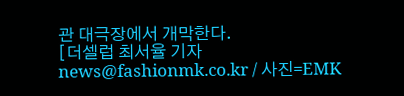관 대극장에서 개막한다.
[더셀럽 최서율 기자 news@fashionmk.co.kr / 사진=EMK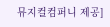뮤지컬컴퍼니 제공]